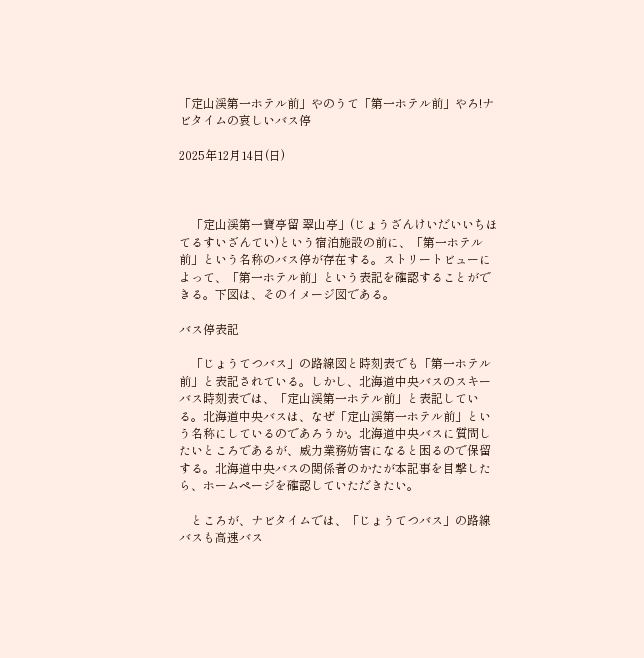「定山渓第一ホテル前」やのうて「第一ホテル前」やろ!ナビタイムの哀しいバス停

2025年12月14日(日)



    「定山渓第一寶亭留 翠山亭」(じょうざんけいだいいちほてるすいざんてい)という宿泊施設の前に、「第一ホテル前」という名称のバス停が存在する。ストリートビューによって、「第一ホテル前」という表記を確認することができる。下図は、そのイメージ図である。

バス停表記

    「じょうてつバス」の路線図と時刻表でも「第一ホテル前」と表記されている。しかし、北海道中央バスのスキーバス時刻表では、「定山渓第一ホテル前」と表記している。北海道中央バスは、なぜ「定山渓第一ホテル前」という名称にしているのであろうか。北海道中央バスに質問したいところであるが、威力業務妨害になると困るので保留する。北海道中央バスの関係者のかたが本記事を目撃したら、ホームページを確認していただきたい。

    ところが、ナビタイムでは、「じょうてつバス」の路線バスも高速バス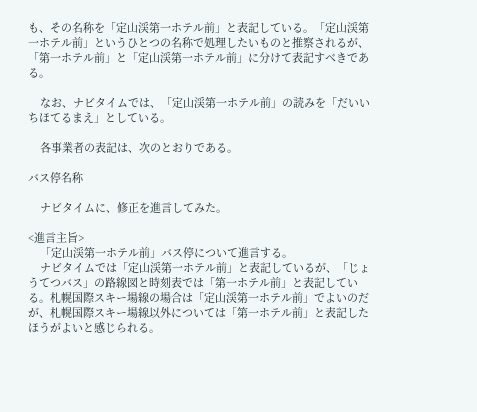も、その名称を「定山渓第一ホテル前」と表記している。「定山渓第一ホテル前」というひとつの名称で処理したいものと推察されるが、「第一ホテル前」と「定山渓第一ホテル前」に分けて表記すべきである。

    なお、ナビタイムでは、「定山渓第一ホテル前」の読みを「だいいちほてるまえ」としている。

    各事業者の表記は、次のとおりである。

バス停名称

    ナビタイムに、修正を進言してみた。

<進言主旨>
    「定山渓第一ホテル前」バス停について進言する。
    ナビタイムでは「定山渓第一ホテル前」と表記しているが、「じょうてつバス」の路線図と時刻表では「第一ホテル前」と表記している。札幌国際スキー場線の場合は「定山渓第一ホテル前」でよいのだが、札幌国際スキー場線以外については「第一ホテル前」と表記したほうがよいと感じられる。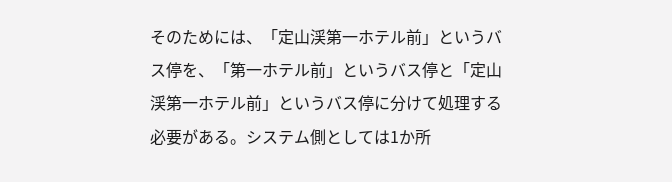そのためには、「定山渓第一ホテル前」というバス停を、「第一ホテル前」というバス停と「定山渓第一ホテル前」というバス停に分けて処理する必要がある。システム側としては1か所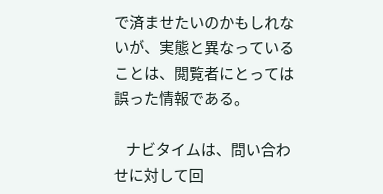で済ませたいのかもしれないが、実態と異なっていることは、閲覧者にとっては誤った情報である。

    ナビタイムは、問い合わせに対して回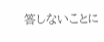答しないことに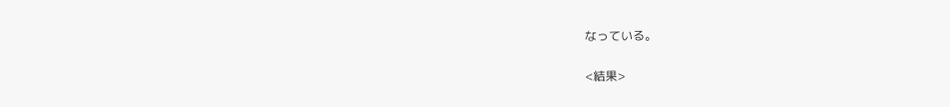なっている。

<結果>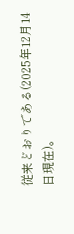従来どおりである(2025年12月14日現在)。